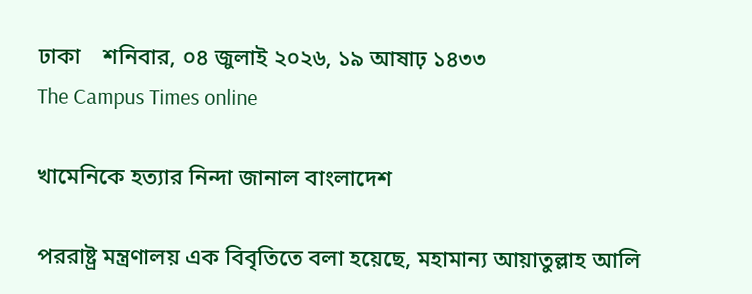ঢাকা    শনিবার, ০৪ জুলাই ২০২৬, ১৯ আষাঢ় ১৪৩৩
The Campus Times online

খামেনিকে হত্যার নিন্দা জানাল বাংলাদেশ

পররাষ্ট্র মন্ত্রণালয় এক বিবৃতিতে বলা হয়েছে, মহামান্য আয়াতুল্লাহ আলি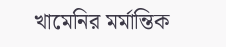খামেনির মর্মান্তিক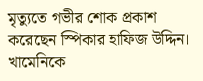মৃত্যুতে গভীর শোক প্রকাশ করেছেন স্পিকার হাফিজ উদ্দিন। খামেনিকে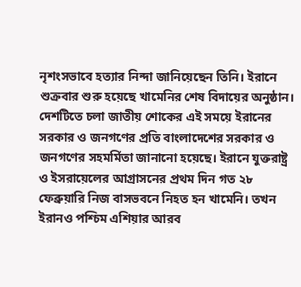নৃশংসভাবে হত্যার নিন্দা জানিয়েছেন তিনি। ইরানে শুক্রবার শুরু হয়েছে খামেনির শেষ বিদায়ের অনুষ্ঠান। দেশটিতে চলা জাতীয় শোকের এই সময়ে ইরানের সরকার ও জনগণের প্রতি বাংলাদেশের সরকার ও জনগণের সহমর্মিতা জানানো হয়েছে। ইরানে যুক্তরাষ্ট্র ও ইসরায়েলের আগ্রাসনের প্রথম দিন গত ২৮ ফেব্রুয়ারি নিজ বাসভবনে নিহত হন খামেনি। তখন ইরানও পশ্চিম এশিয়ার আরব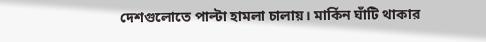দেশগুলোতে পাল্টা হামলা চালায়। মার্কিন ঘাঁটি থাকার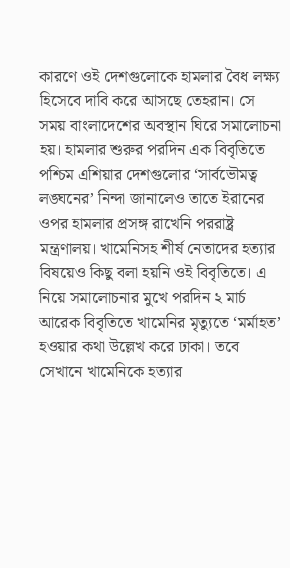কারণে ওই দেশগুলোকে হামলার বৈধ লক্ষ্য হিসেবে দাবি করে আসছে তেহরান। সে সময় বাংলাদেশের অবস্থান ঘিরে সমালোচনা হয়। হামলার শুরুর পরদিন এক বিবৃতিতে পশ্চিম এশিয়ার দেশগুলোর ‘সার্বভৌমত্ব লঙ্ঘনের’ নিন্দা জানালেও তাতে ইরানের ওপর হামলার প্রসঙ্গ রাখেনি পররাষ্ট্র মন্ত্রণালয়। খামেনিসহ শীর্ষ নেতাদের হত্যার বিষয়েও কিছু বলা হয়নি ওই বিবৃতিতে। এ নিয়ে সমালোচনার মুখে পরদিন ২ মার্চ আরেক বিবৃতিতে খামেনির মৃত্যুতে ‘মর্মাহত’ হওয়ার কথা উল্লেখ করে ঢাকা। তবে সেখানে খামেনিকে হত্যার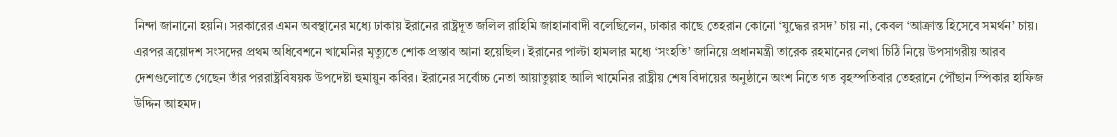নিন্দা জানানো হয়নি। সরকারের এমন অবস্থানের মধ্যে ঢাকায় ইরানের রাষ্ট্রদূত জলিল রাহিমি জাহানাবাদী বলেছিলেন, ঢাকার কাছে তেহরান কোনো ‘যুদ্ধের রসদ’ চায় না, কেবল ‘আক্রান্ত হিসেবে সমর্থন’ চায়। এরপর ত্রয়োদশ সংসদের প্রথম অধিবেশনে খামেনির মৃত্যুতে শোক প্রস্তাব আনা হয়েছিল। ইরানের পাল্টা হামলার মধ্যে ‘সংহতি’ জানিয়ে প্রধানমন্ত্রী তারেক রহমানের লেখা চিঠি নিয়ে উপসাগরীয় আরব দেশগুলোতে গেছেন তাঁর পররাষ্ট্রবিষয়ক উপদেষ্টা হুমায়ুন কবির। ইরানের সর্বোচ্চ নেতা আয়াতুল্লাহ আলি খামেনির রাষ্ট্রীয় শেষ বিদায়ের অনুষ্ঠানে অংশ নিতে গত বৃহস্পতিবার তেহরানে পৌঁছান স্পিকার হাফিজ উদ্দিন আহমদ।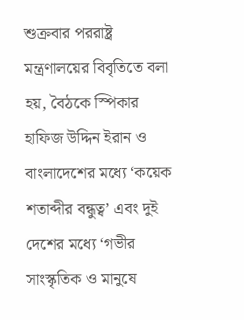শুক্রবার পররাষ্ট্র মন্ত্রণালয়ের বিবৃতিতে বলা হয়, বৈঠকে স্পিকার হাফিজ উদ্দিন ইরান ও বাংলাদেশের মধ্যে ‘কয়েক শতাব্দীর বন্ধুত্ব’ এবং দুই দেশের মধ্যে ‘গভীর সাংস্কৃতিক ও মানুষে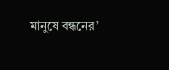মানুষে বন্ধনের’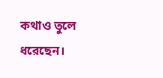কথাও তুলে ধরেছেন।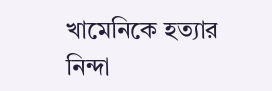খামেনিকে হত্যার নিন্দা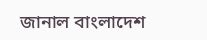জানাল বাংলাদেশ